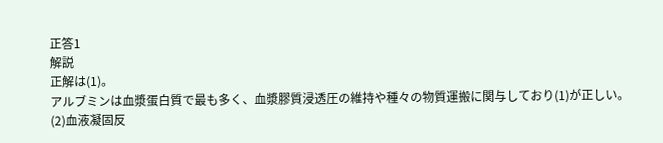正答1
解説
正解は(1)。
アルブミンは血漿蛋白質で最も多く、血漿膠質浸透圧の維持や種々の物質運搬に関与しており(1)が正しい。
(2)血液凝固反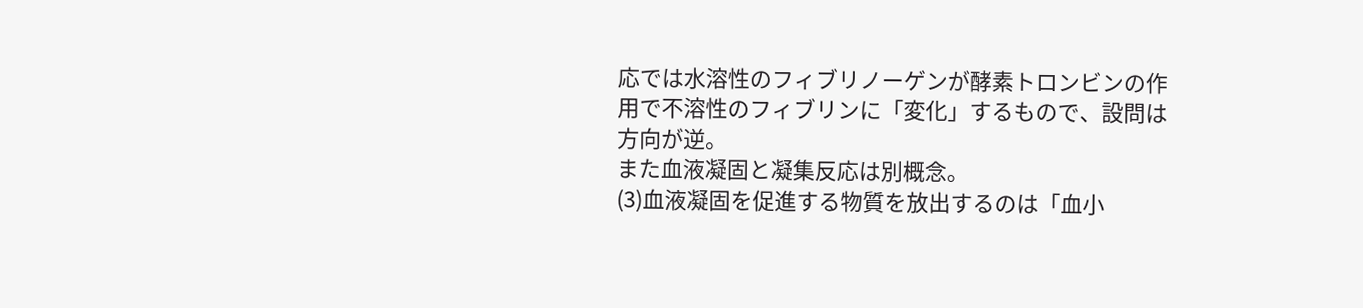応では水溶性のフィブリノーゲンが酵素トロンビンの作用で不溶性のフィブリンに「変化」するもので、設問は方向が逆。
また血液凝固と凝集反応は別概念。
(3)血液凝固を促進する物質を放出するのは「血小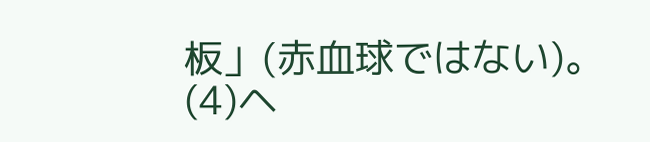板」(赤血球ではない)。
(4)ヘ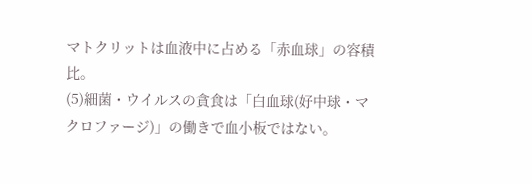マトクリットは血液中に占める「赤血球」の容積比。
(5)細菌・ウイルスの貪食は「白血球(好中球・マクロファージ)」の働きで血小板ではない。